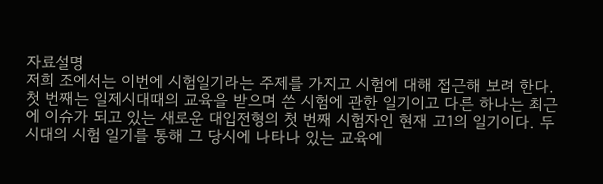자료설명
저희 조에서는 이번에 시험일기라는 주제를 가지고 시험에 대해 접근해 보려 한다. 첫 번째는 일제시대때의 교육을 받으며 쓴 시험에 관한 일기이고 다른 하나는 최근에 이슈가 되고 있는 새로운 대입전형의 첫 번째 시험자인 현재 고1의 일기이다. 두 시대의 시험 일기를 통해 그 당시에 나타나 있는 교육에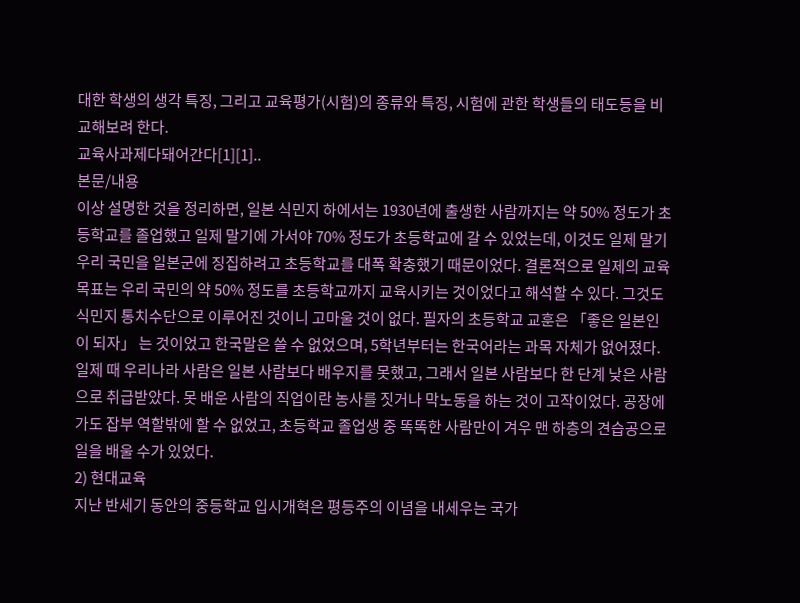대한 학생의 생각 특징, 그리고 교육평가(시험)의 종류와 특징, 시험에 관한 학생들의 태도등을 비교해보려 한다.
교육사과제다돼어간다[1][1]..
본문/내용
이상 설명한 것을 정리하면, 일본 식민지 하에서는 1930년에 출생한 사람까지는 약 50% 정도가 초등학교를 졸업했고 일제 말기에 가서야 70% 정도가 초등학교에 갈 수 있었는데, 이것도 일제 말기 우리 국민을 일본군에 징집하려고 초등학교를 대폭 확충했기 때문이었다. 결론적으로 일제의 교육목표는 우리 국민의 약 50% 정도를 초등학교까지 교육시키는 것이었다고 해석할 수 있다. 그것도 식민지 통치수단으로 이루어진 것이니 고마울 것이 없다. 필자의 초등학교 교훈은 「좋은 일본인이 되자」 는 것이었고 한국말은 쓸 수 없었으며, 5학년부터는 한국어라는 과목 자체가 없어졌다.
일제 때 우리나라 사람은 일본 사람보다 배우지를 못했고, 그래서 일본 사람보다 한 단계 낮은 사람으로 취급받았다. 못 배운 사람의 직업이란 농사를 짓거나 막노동을 하는 것이 고작이었다. 공장에 가도 잡부 역할밖에 할 수 없었고, 초등학교 졸업생 중 똑똑한 사람만이 겨우 맨 하층의 견습공으로 일을 배울 수가 있었다.
2) 현대교육
지난 반세기 동안의 중등학교 입시개혁은 평등주의 이념을 내세우는 국가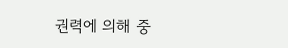권력에 의해 중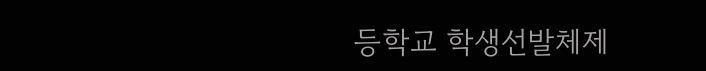등학교 학생선발체제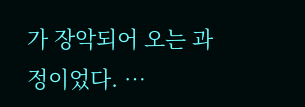가 장악되어 오는 과정이었다. …